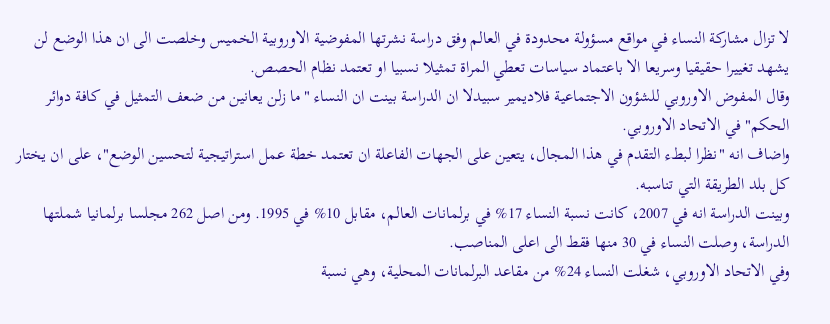لا تزال مشاركة النساء في مواقع مسؤولة محدودة في العالم وفق دراسة نشرتها المفوضية الاوروبية الخميس وخلصت الى ان هذا الوضع لن يشهد تغييرا حقيقيا وسريعا الا باعتماد سياسات تعطي المراة تمثيلا نسبيا او تعتمد نظام الحصص.
وقال المفوض الاوروبي للشؤون الاجتماعية فلاديمير سبيدلا ان الدراسة بينت ان النساء "ما زلن يعانين من ضعف التمثيل في كافة دوائر الحكم" في الاتحاد الاوروبي.
واضاف انه "نظرا لبطء التقدم في هذا المجال، يتعين على الجهات الفاعلة ان تعتمد خطة عمل استراتيجية لتحسين الوضع"، على ان يختار كل بلد الطريقة التي تناسبه.
وبينت الدراسة انه في 2007، كانت نسبة النساء 17% في برلمانات العالم، مقابل 10% في 1995. ومن اصل 262 مجلسا برلمانيا شملتها الدراسة، وصلت النساء في 30 منها فقط الى اعلى المناصب.
وفي الاتحاد الاوروبي، شغلت النساء 24% من مقاعد البرلمانات المحلية، وهي نسبة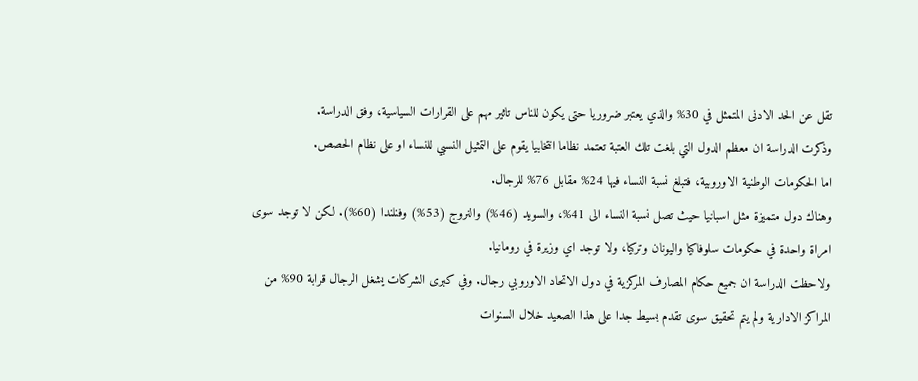تقل عن الحد الادنى المتمثل في 30% والذي يعتبر ضروريا حتى يكون للناس تاثير مهم على القرارات السياسية، وفق الدراسة.
وذكرت الدراسة ان معظم الدول التي بلغت تلك العتبة تعتمد نظاما انتخابيا يقوم على التمثيل النسبي للنساء او على نظام الحصص.
اما الحكومات الوطنية الاوروبية، فتبلغ نسبة النساء فيها 24% مقابل 76% للرجال.
وهناك دول متميزة مثل اسبانيا حيث تصل نسبة النساء الى 41%، والسويد (46%) والنروج (53%) وفنلندا (60%). لكن لا توجد سوى امراة واحدة في حكومات سلوفاكيا واليونان وتركيا، ولا توجد اي وزيرة في رومانيا.
ولاحظت الدراسة ان جميع حكام المصارف المركزية في دول الاتحاد الاوروبي رجال. وفي كبرى الشركات يشغل الرجال قرابة 90% من المراكز الادارية ولم يتم تحقيق سوى تقدم بسيط جدا على هذا الصعيد خلال السنوات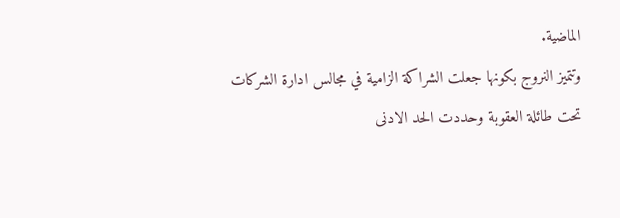الماضية.
وتتميز النروج بكونها جعلت الشراكة الزامية في مجالس ادارة الشركات تحت طائلة العقوبة وحددت الحد الادنى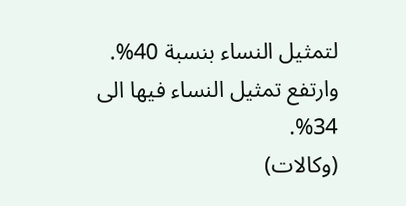لتمثيل النساء بنسبة 40%. وارتفع تمثيل النساء فيها الى 34%.
(وكالات)